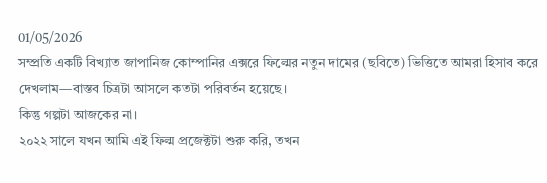01/05/2026
সম্প্রতি একটি বিখ্যাত জাপানিজ কোম্পানির এক্সরে ফিল্মের নতুন দামের (ছবিতে) ভিত্তিতে আমরা হিসাব করে দেখলাম—বাস্তব চিত্রটা আসলে কতটা পরিবর্তন হয়েছে।
কিন্তু গল্পটা আজকের না।
২০২২ সালে যখন আমি এই ফিল্ম প্রজেক্টটা শুরু করি, তখন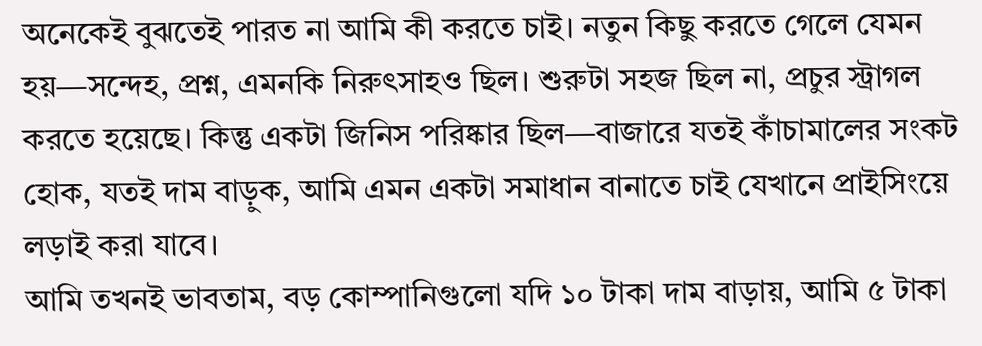অনেকেই বুঝতেই পারত না আমি কী করতে চাই। নতুন কিছু করতে গেলে যেমন হয়—সন্দেহ, প্রশ্ন, এমনকি নিরুৎসাহও ছিল। শুরুটা সহজ ছিল না, প্রচুর স্ট্রাগল করতে হয়েছে। কিন্তু একটা জিনিস পরিষ্কার ছিল—বাজারে যতই কাঁচামালের সংকট হোক, যতই দাম বাড়ুক, আমি এমন একটা সমাধান বানাতে চাই যেখানে প্রাইসিংয়ে লড়াই করা যাবে।
আমি তখনই ভাবতাম, বড় কোম্পানিগুলো যদি ১০ টাকা দাম বাড়ায়, আমি ৫ টাকা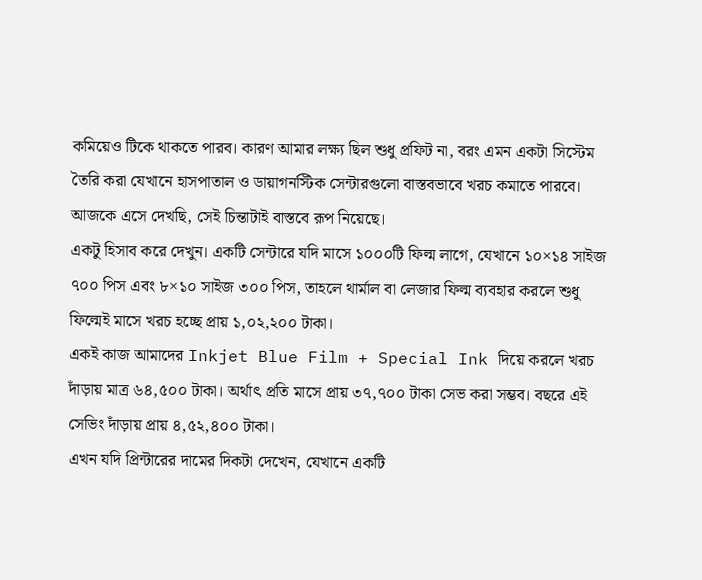কমিয়েও টিকে থাকতে পারব। কারণ আমার লক্ষ্য ছিল শুধু প্রফিট না, বরং এমন একটা সিস্টেম তৈরি করা যেখানে হাসপাতাল ও ডায়াগনস্টিক সেন্টারগুলো বাস্তবভাবে খরচ কমাতে পারবে।
আজকে এসে দেখছি, সেই চিন্তাটাই বাস্তবে রূপ নিয়েছে।
একটু হিসাব করে দেখুন। একটি সেন্টারে যদি মাসে ১০০০টি ফিল্ম লাগে, যেখানে ১০×১৪ সাইজ ৭০০ পিস এবং ৮×১০ সাইজ ৩০০ পিস, তাহলে থার্মাল বা লেজার ফিল্ম ব্যবহার করলে শুধু ফিল্মেই মাসে খরচ হচ্ছে প্রায় ১,০২,২০০ টাকা।
একই কাজ আমাদের Inkjet Blue Film + Special Ink দিয়ে করলে খরচ দাঁড়ায় মাত্র ৬৪,৫০০ টাকা। অর্থাৎ প্রতি মাসে প্রায় ৩৭,৭০০ টাকা সেভ করা সম্ভব। বছরে এই সেভিং দাঁড়ায় প্রায় ৪,৫২,৪০০ টাকা।
এখন যদি প্রিন্টারের দামের দিকটা দেখেন, যেখানে একটি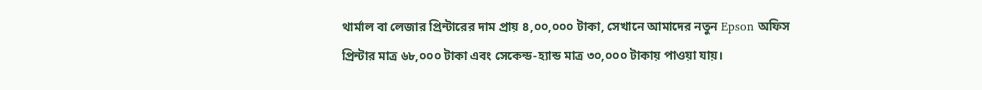থার্মাল বা লেজার প্রিন্টারের দাম প্রায় ৪,০০,০০০ টাকা, সেখানে আমাদের নতুন Epson অফিস প্রিন্টার মাত্র ৬৮,০০০ টাকা এবং সেকেন্ড-হ্যান্ড মাত্র ৩০,০০০ টাকায় পাওয়া যায়।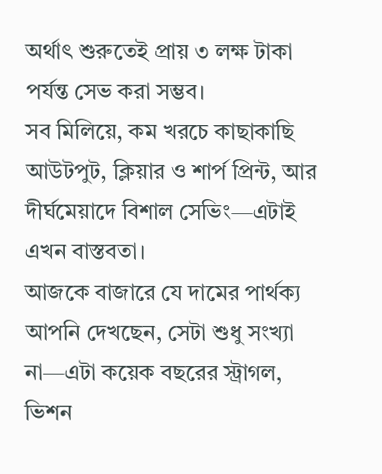অর্থাৎ শুরুতেই প্রায় ৩ লক্ষ টাকা পর্যন্ত সেভ করা সম্ভব।
সব মিলিয়ে, কম খরচে কাছাকাছি আউটপুট, ক্লিয়ার ও শার্প প্রিন্ট, আর দীর্ঘমেয়াদে বিশাল সেভিং—এটাই এখন বাস্তবতা।
আজকে বাজারে যে দামের পার্থক্য আপনি দেখছেন, সেটা শুধু সংখ্যা না—এটা কয়েক বছরের স্ট্রাগল, ভিশন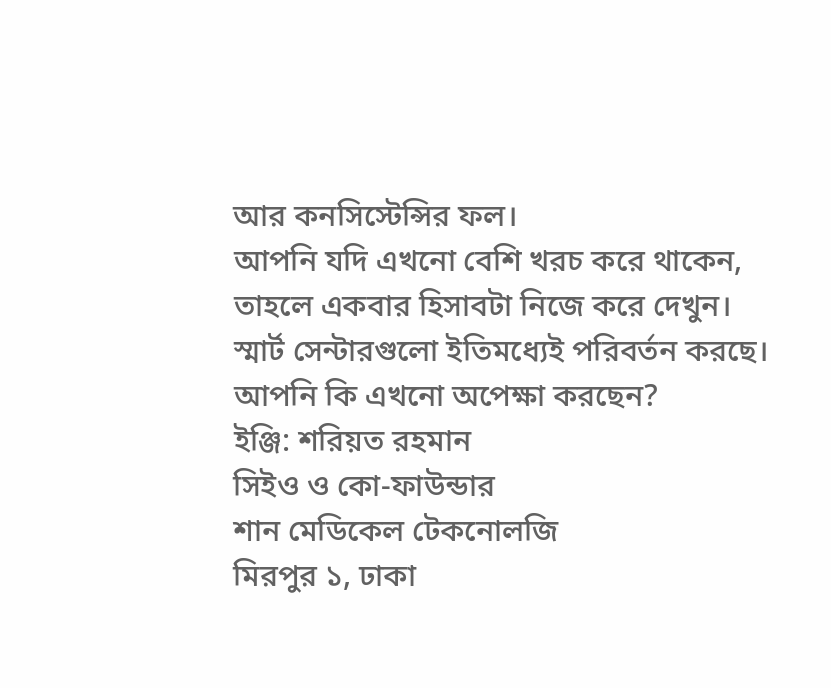আর কনসিস্টেন্সির ফল।
আপনি যদি এখনো বেশি খরচ করে থাকেন, তাহলে একবার হিসাবটা নিজে করে দেখুন।
স্মার্ট সেন্টারগুলো ইতিমধ্যেই পরিবর্তন করছে।
আপনি কি এখনো অপেক্ষা করছেন?
ইঞ্জি: শরিয়ত রহমান
সিইও ও কো-ফাউন্ডার
শান মেডিকেল টেকনোলজি
মিরপুর ১, ঢাকা